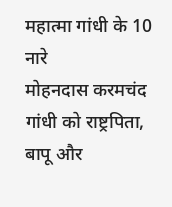महात्मा गांधी के 10 नारे
मोहनदास करमचंद गांधी को राष्ट्रपिता, बापू और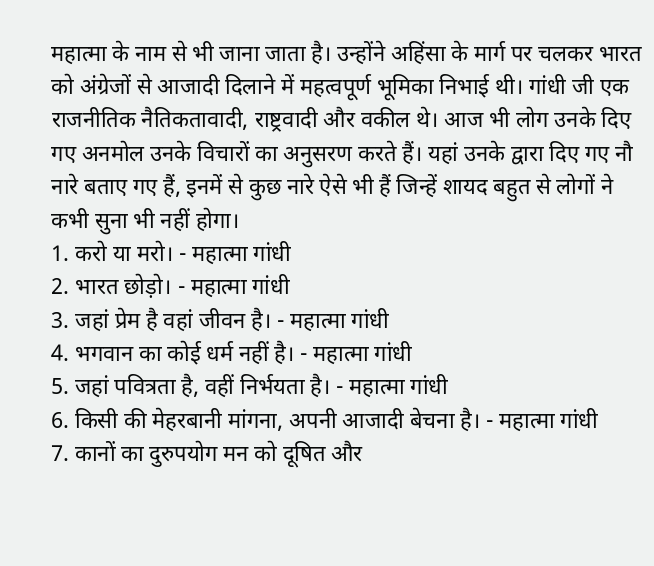महात्मा के नाम से भी जाना जाता है। उन्होंने अहिंसा के मार्ग पर चलकर भारत को अंग्रेजों से आजादी दिलाने में महत्वपूर्ण भूमिका निभाई थी। गांधी जी एक राजनीतिक नैतिकतावादी, राष्ट्रवादी और वकील थे। आज भी लोग उनके दिए गए अनमोल उनके विचारों का अनुसरण करते हैं। यहां उनके द्वारा दिए गए नौ नारे बताए गए हैं, इनमें से कुछ नारे ऐसे भी हैं जिन्हें शायद बहुत से लोगों ने कभी सुना भी नहीं होगा।
1. करो या मरो। - महात्मा गांधी
2. भारत छोड़ो। - महात्मा गांधी
3. जहां प्रेम है वहां जीवन है। - महात्मा गांधी
4. भगवान का कोई धर्म नहीं है। - महात्मा गांधी
5. जहां पवित्रता है, वहीं निर्भयता है। - महात्मा गांधी
6. किसी की मेहरबानी मांगना, अपनी आजादी बेचना है। - महात्मा गांधी
7. कानों का दुरुपयोग मन को दूषित और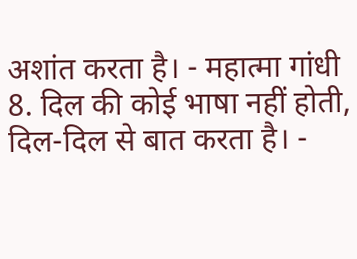अशांत करता है। - महात्मा गांधी
8. दिल की कोई भाषा नहीं होती, दिल-दिल से बात करता है। -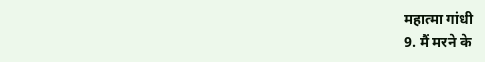महात्मा गांधी
9. मैं मरने के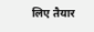लिए तैयार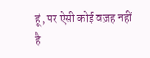हूं, पर ऐसी कोई वज़ह नहीं है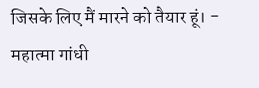जिसके लिए मैं मारने को तैयार हूं। - महात्मा गांधी